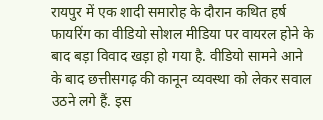रायपुर में एक शादी समारोह के दौरान कथित हर्ष फायरिंग का वीडियो सोशल मीडिया पर वायरल होने के बाद बड़ा विवाद खड़ा हो गया है. वीडियो सामने आने के बाद छत्तीसगढ़ की कानून व्यवस्था को लेकर सवाल उठने लगे हैं. इस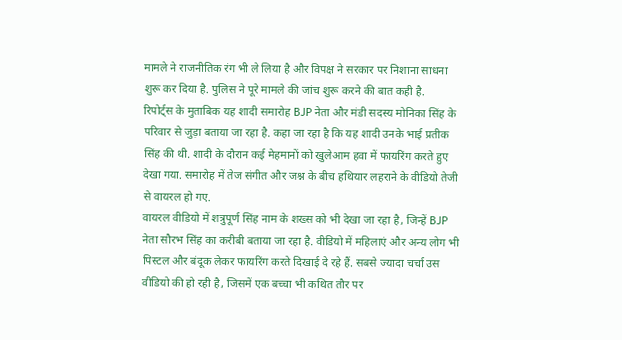मामले ने राजनीतिक रंग भी ले लिया है और विपक्ष ने सरकार पर निशाना साधना शुरू कर दिया है. पुलिस ने पूरे मामले की जांच शुरू करने की बात कही है.
रिपोर्ट्स के मुताबिक यह शादी समारोह BJP नेता और मंडी सदस्य मोनिका सिंह के परिवार से जुड़ा बताया जा रहा है. कहा जा रहा है कि यह शादी उनके भाई प्रतीक सिंह की थी. शादी के दौरान कई मेहमानों को खुलेआम हवा में फायरिंग करते हुए देखा गया. समारोह में तेज संगीत और जश्न के बीच हथियार लहराने के वीडियो तेजी से वायरल हो गए.
वायरल वीडियो में शत्रुपूर्ण सिंह नाम के शख्स को भी देखा जा रहा है, जिन्हें BJP नेता सौरभ सिंह का करीबी बताया जा रहा है. वीडियो में महिलाएं और अन्य लोग भी पिस्टल और बंदूक लेकर फायरिंग करते दिखाई दे रहे हैं. सबसे ज्यादा चर्चा उस वीडियो की हो रही है, जिसमें एक बच्चा भी कथित तौर पर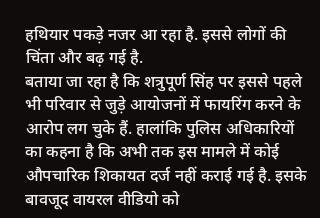हथियार पकड़े नजर आ रहा है. इससे लोगों की चिंता और बढ़ गई है.
बताया जा रहा है कि शत्रुपूर्ण सिंह पर इससे पहले भी परिवार से जुड़े आयोजनों में फायरिंग करने के आरोप लग चुके हैं. हालांकि पुलिस अधिकारियों का कहना है कि अभी तक इस मामले में कोई औपचारिक शिकायत दर्ज नहीं कराई गई है. इसके बावजूद वायरल वीडियो को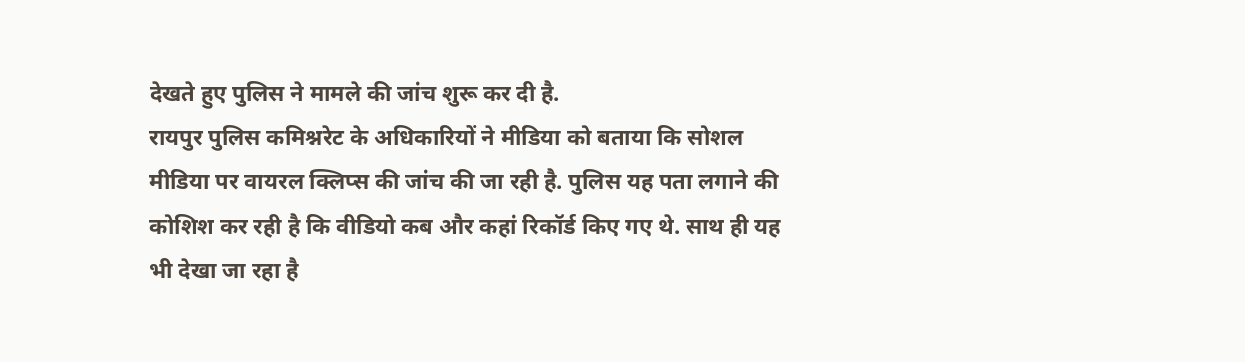देखते हुए पुलिस ने मामले की जांच शुरू कर दी है.
रायपुर पुलिस कमिश्नरेट के अधिकारियों ने मीडिया को बताया कि सोशल मीडिया पर वायरल क्लिप्स की जांच की जा रही है. पुलिस यह पता लगाने की कोशिश कर रही है कि वीडियो कब और कहां रिकॉर्ड किए गए थे. साथ ही यह भी देखा जा रहा है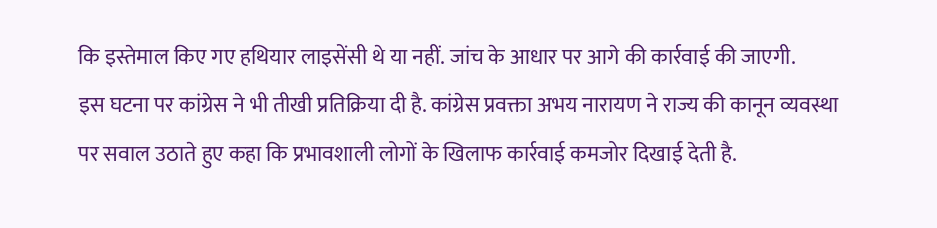कि इस्तेमाल किए गए हथियार लाइसेंसी थे या नहीं. जांच के आधार पर आगे की कार्रवाई की जाएगी.
इस घटना पर कांग्रेस ने भी तीखी प्रतिक्रिया दी है. कांग्रेस प्रवक्ता अभय नारायण ने राज्य की कानून व्यवस्था पर सवाल उठाते हुए कहा कि प्रभावशाली लोगों के खिलाफ कार्रवाई कमजोर दिखाई देती है.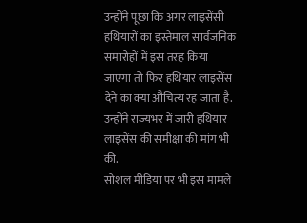उन्होंने पूछा कि अगर लाइसेंसी हथियारों का इस्तेमाल सार्वजनिक समारोहों में इस तरह किया जाएगा तो फिर हथियार लाइसेंस देने का क्या औचित्य रह जाता है. उन्होंने राज्यभर में जारी हथियार लाइसेंस की समीक्षा की मांग भी की.
सोशल मीडिया पर भी इस मामले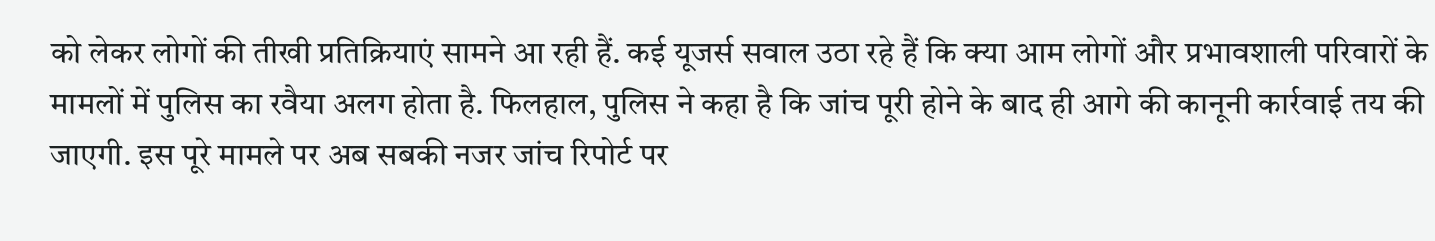को लेकर लोगों की तीखी प्रतिक्रियाएं सामने आ रही हैं. कई यूजर्स सवाल उठा रहे हैं कि क्या आम लोगों और प्रभावशाली परिवारों के मामलों में पुलिस का रवैया अलग होता है. फिलहाल, पुलिस ने कहा है कि जांच पूरी होने के बाद ही आगे की कानूनी कार्रवाई तय की जाएगी. इस पूरे मामले पर अब सबकी नजर जांच रिपोर्ट पर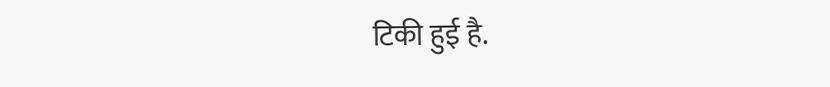टिकी हुई है.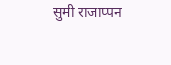सुमी राजाप्पन